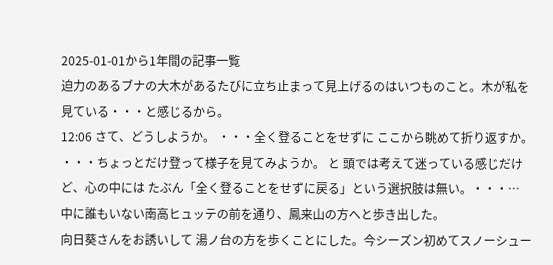2025-01-01から1年間の記事一覧
迫力のあるブナの大木があるたびに立ち止まって見上げるのはいつものこと。木が私を見ている・・・と感じるから。
12:06 さて、どうしようか。 ・・・全く登ることをせずに ここから眺めて折り返すか。 ・・・ちょっとだけ登って様子を見てみようか。 と 頭では考えて迷っている感じだけど、心の中には たぶん「全く登ることをせずに戻る」という選択肢は無い。・・・…
中に誰もいない南高ヒュッテの前を通り、鳳来山の方へと歩き出した。
向日葵さんをお誘いして 湯ノ台の方を歩くことにした。今シーズン初めてスノーシュー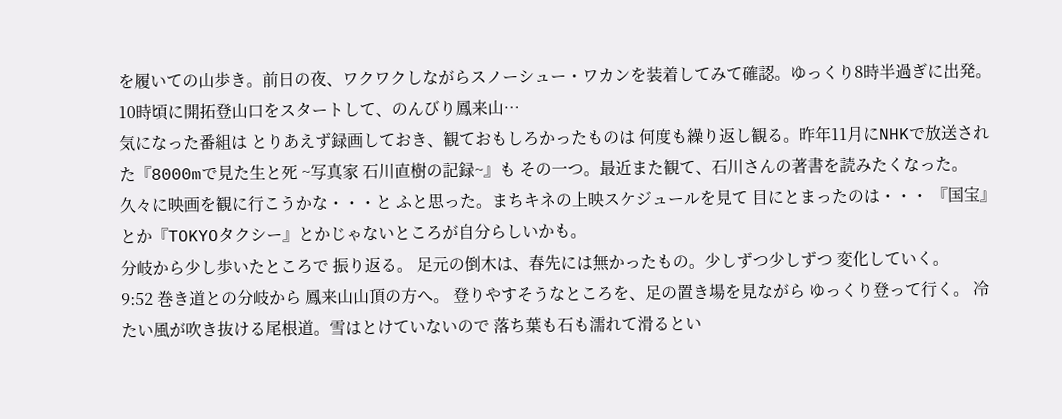を履いての山歩き。前日の夜、ワクワクしながらスノーシュー・ワカンを装着してみて確認。ゆっくり8時半過ぎに出発。10時頃に開拓登山口をスタートして、のんびり鳳来山…
気になった番組は とりあえず録画しておき、観ておもしろかったものは 何度も繰り返し観る。昨年11月にNHKで放送された『8000mで見た生と死 ~写真家 石川直樹の記録~』も その一つ。最近また観て、石川さんの著書を読みたくなった。
久々に映画を観に行こうかな・・・と ふと思った。まちキネの上映スケジュールを見て 目にとまったのは・・・ 『国宝』とか『TOKYOタクシー』とかじゃないところが自分らしいかも。
分岐から少し歩いたところで 振り返る。 足元の倒木は、春先には無かったもの。少しずつ少しずつ 変化していく。
9:52 巻き道との分岐から 鳳来山山頂の方へ。 登りやすそうなところを、足の置き場を見ながら ゆっくり登って行く。 冷たい風が吹き抜ける尾根道。雪はとけていないので 落ち葉も石も濡れて滑るとい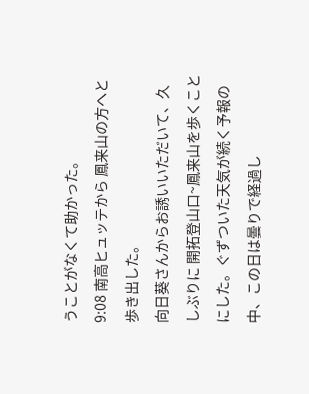うことがなくて助かった。
9:08 南高ヒュッテから 鳳来山の方へと歩き出した。
向日葵さんからお誘いいただいて、久しぶりに 開拓登山口~鳳来山を歩くことにした。ぐずついた天気が続く予報の中、この日は曇りで経過し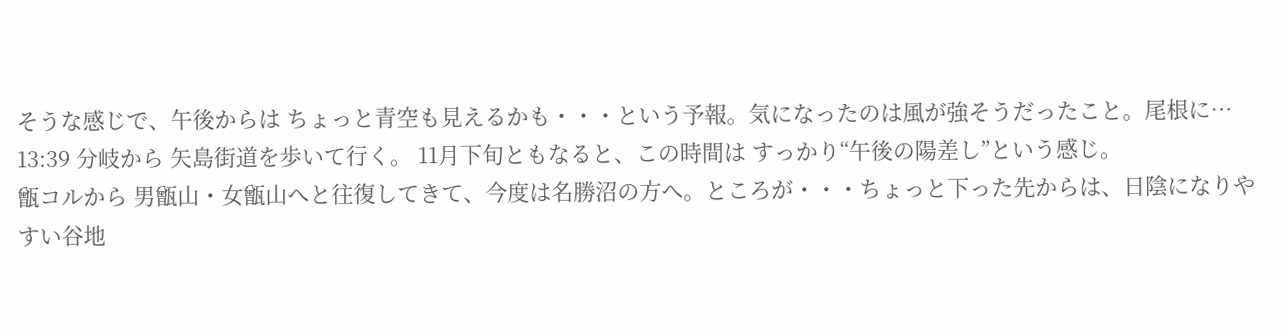そうな感じで、午後からは ちょっと青空も見えるかも・・・という予報。気になったのは風が強そうだったこと。尾根に…
13:39 分岐から 矢島街道を歩いて行く。 11月下旬ともなると、この時間は すっかり“午後の陽差し”という感じ。
甑コルから 男甑山・女甑山へと往復してきて、今度は名勝沼の方へ。ところが・・・ちょっと下った先からは、日陰になりやすい谷地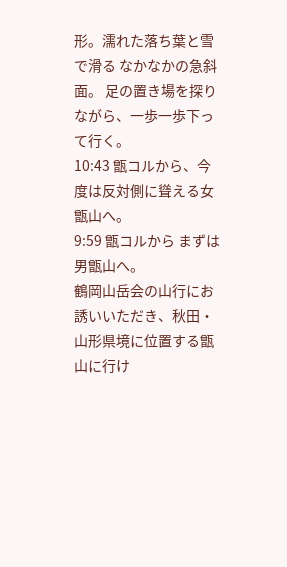形。濡れた落ち葉と雪で滑る なかなかの急斜面。 足の置き場を探りながら、一歩一歩下って行く。
10:43 甑コルから、今度は反対側に聳える女甑山へ。
9:59 甑コルから まずは男甑山へ。
鶴岡山岳会の山行にお誘いいただき、秋田・山形県境に位置する甑山に行け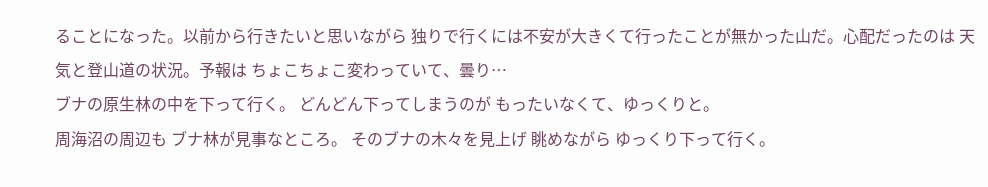ることになった。以前から行きたいと思いながら 独りで行くには不安が大きくて行ったことが無かった山だ。心配だったのは 天気と登山道の状況。予報は ちょこちょこ変わっていて、曇り…
ブナの原生林の中を下って行く。 どんどん下ってしまうのが もったいなくて、ゆっくりと。
周海沼の周辺も ブナ林が見事なところ。 そのブナの木々を見上げ 眺めながら ゆっくり下って行く。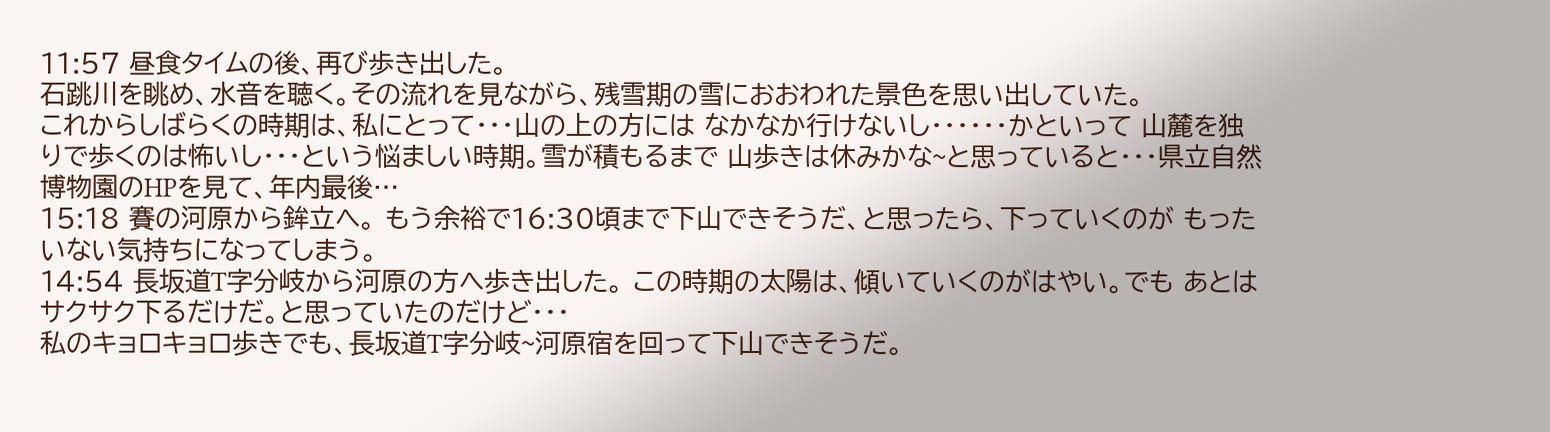11:57 昼食タイムの後、再び歩き出した。
石跳川を眺め、水音を聴く。その流れを見ながら、残雪期の雪におおわれた景色を思い出していた。
これからしばらくの時期は、私にとって・・・山の上の方には なかなか行けないし・・・・・・かといって 山麓を独りで歩くのは怖いし・・・という悩ましい時期。雪が積もるまで 山歩きは休みかな~と思っていると・・・県立自然博物園のHPを見て、年内最後…
15:18 賽の河原から鉾立へ。 もう余裕で16:30頃まで下山できそうだ、と思ったら、下っていくのが もったいない気持ちになってしまう。
14:54 長坂道T字分岐から河原の方へ歩き出した。 この時期の太陽は、傾いていくのがはやい。でも あとはサクサク下るだけだ。と思っていたのだけど・・・
私のキョロキョロ歩きでも、長坂道T字分岐~河原宿を回って下山できそうだ。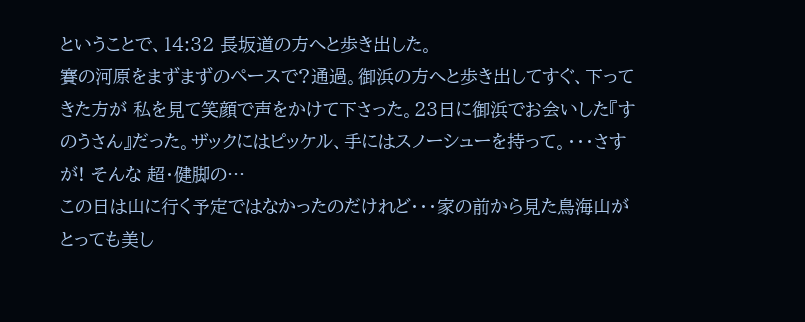ということで、14:32 長坂道の方へと歩き出した。
賽の河原をまずまずのペースで?通過。御浜の方へと歩き出してすぐ、下ってきた方が 私を見て笑顔で声をかけて下さった。23日に御浜でお会いした『すのうさん』だった。ザックにはピッケル、手にはスノーシューを持って。・・・さすが! そんな 超・健脚の…
この日は山に行く予定ではなかったのだけれど・・・家の前から見た鳥海山が とっても美し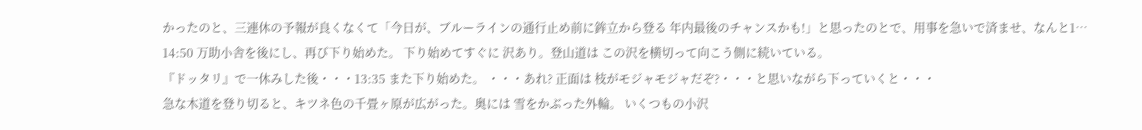かったのと、三連休の予報が良くなくて「今日が、ブルーラインの通行止め前に鉾立から登る 年内最後のチャンスかも!」と思ったのとで、用事を急いで済ませ、なんと1…
14:50 万助小舎を後にし、再び下り始めた。 下り始めてすぐに 沢あり。登山道は この沢を横切って向こう側に続いている。
『ドッタリ』で一休みした後・・・13:35 また下り始めた。 ・・・あれ? 正面は 枝がモジャモジャだぞ?・・・と思いながら下っていくと・・・
急な木道を登り切ると、キツネ色の千畳ヶ原が広がった。奥には 雪をかぶった外輪。 いくつもの小沢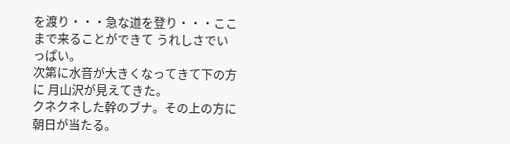を渡り・・・急な道を登り・・・ここまで来ることができて うれしさでいっぱい。
次第に水音が大きくなってきて下の方に 月山沢が見えてきた。
クネクネした幹のブナ。その上の方に 朝日が当たる。